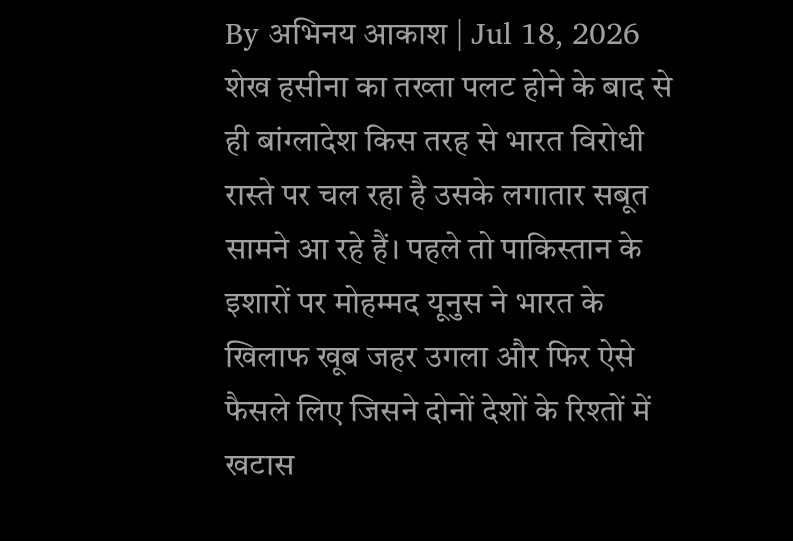By अभिनय आकाश | Jul 18, 2026
शेख हसीना का तख्ता पलट होने के बाद से ही बांग्लादेश किस तरह से भारत विरोधी रास्ते पर चल रहा है उसके लगातार सबूत सामने आ रहे हैं। पहले तो पाकिस्तान के इशारों पर मोहम्मद यूनुस ने भारत के खिलाफ खूब जहर उगला और फिर ऐसे फैसले लिए जिसने दोनों देशों के रिश्तों में खटास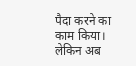पैदा करने का काम किया। लेकिन अब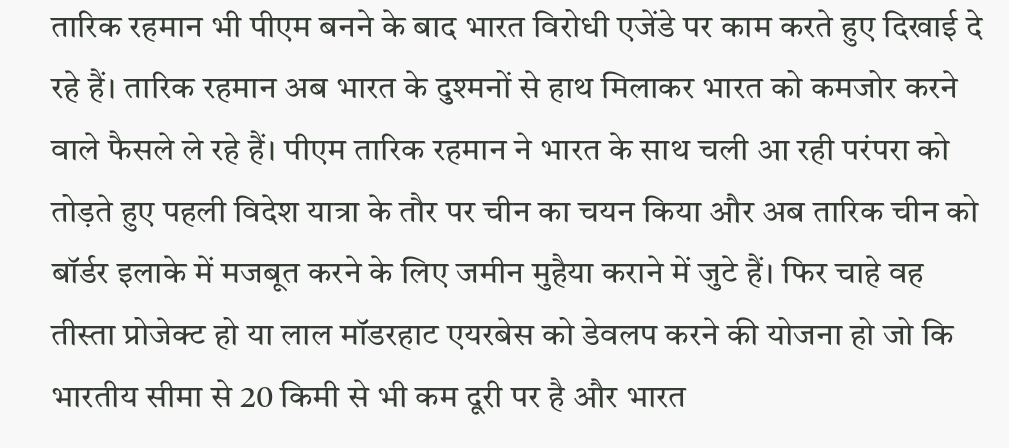तारिक रहमान भी पीएम बनने के बाद भारत विरोधी एजेंडे पर काम करते हुए दिखाई दे रहे हैं। तारिक रहमान अब भारत के दुश्मनों से हाथ मिलाकर भारत को कमजोर करने वाले फैसले ले रहे हैं। पीएम तारिक रहमान ने भारत के साथ चली आ रही परंपरा को तोड़ते हुए पहली विदेश यात्रा के तौर पर चीन का चयन किया और अब तारिक चीन को बॉर्डर इलाके में मजबूत करने के लिए जमीन मुहैया कराने में जुटे हैं। फिर चाहे वह तीस्ता प्रोजेक्ट हो या लाल मॉडरहाट एयरबेस को डेवलप करने की योजना हो जो कि भारतीय सीमा से 20 किमी से भी कम दूरी पर है और भारत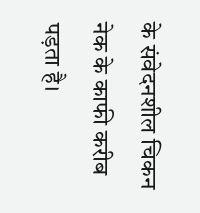के संवेदनशील चिकन नेक के काफी करीब पड़ता है।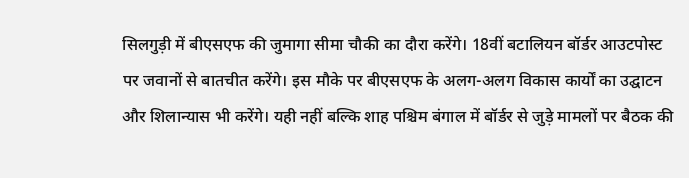सिलगुड़ी में बीएसएफ की जुमागा सीमा चौकी का दौरा करेंगे। 18वीं बटालियन बॉर्डर आउटपोस्ट पर जवानों से बातचीत करेंगे। इस मौके पर बीएसएफ के अलग-अलग विकास कार्यों का उद्घाटन और शिलान्यास भी करेंगे। यही नहीं बल्कि शाह पश्चिम बंगाल में बॉर्डर से जुड़े मामलों पर बैठक की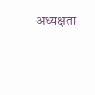अध्यक्षता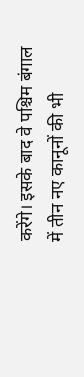करेंगे। इसके बाद वे पश्चिम बंगाल में तीन नए कानूनों की भी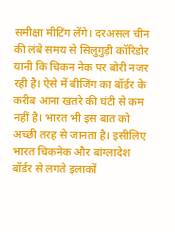समीक्षा मीटिंग लेंगे। दरअसल चीन की लंबे समय से सिलुगुड़ी कॉरिडोर यानी कि चिकन नेक पर बोरी नजर रही है। ऐसे में बीजिंग का बॉर्डर के करीब आना खतरे की घंटी से कम नहीं है। भारत भी इस बात को अच्छी तरह से जानता है। इसीलिए भारत चिकनेक और बांग्लादेश बॉर्डर से लगते इलाकों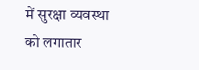में सुरक्षा व्यवस्था को लगातार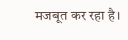मजबूत कर रहा है।